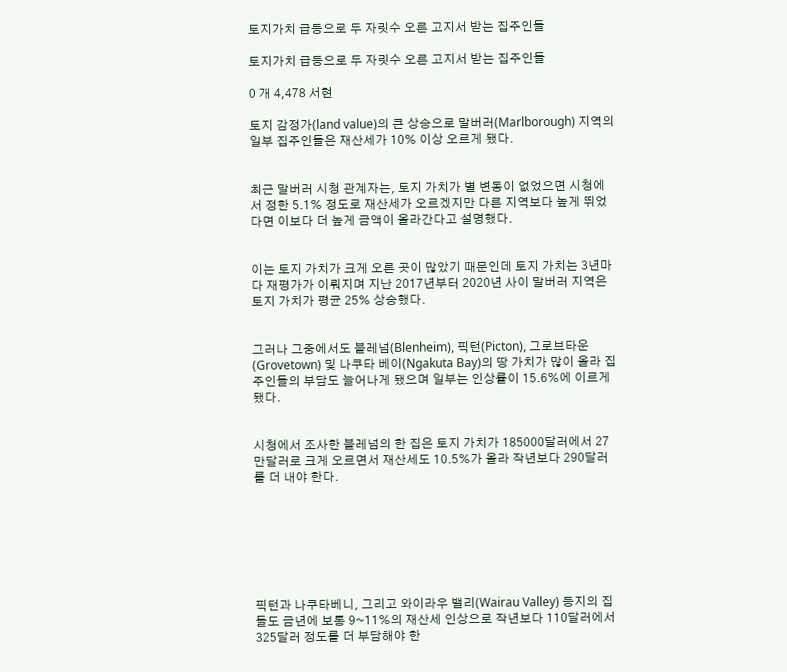토지가치 급등으로 두 자릿수 오른 고지서 받는 집주인들

토지가치 급등으로 두 자릿수 오른 고지서 받는 집주인들

0 개 4,478 서현

토지 감정가(land value)의 큰 상승으로 말버러(Marlborough) 지역의 일부 집주인들은 재산세가 10% 이상 오르게 됐다.


최근 말버러 시청 관계자는, 토지 가치가 별 변동이 없었으면 시청에서 정한 5.1% 정도로 재산세가 오르겠지만 다른 지역보다 높게 뛰었다면 이보다 더 높게 금액이 올라간다고 설명했다.


이는 토지 가치가 크게 오른 곳이 많았기 때문인데 토지 가치는 3년마다 재평가가 이뤄지며 지난 2017년부터 2020년 사이 말버러 지역은 토지 가치가 평균 25% 상승했다.


그러나 그중에서도 블레넘(Blenheim), 픽턴(Picton), 그로브타운(Grovetown) 및 나쿠타 베이(Ngakuta Bay)의 땅 가치가 많이 올라 집주인들의 부담도 늘어나게 됐으며 일부는 인상률이 15.6%에 이르게 됐다.


시청에서 조사한 블레넘의 한 집은 토지 가치가 185000달러에서 27만달러로 크게 오르면서 재산세도 10.5%가 올라 작년보다 290달러를 더 내야 한다.







픽턴과 나쿠타베니, 그리고 와이라우 밸리(Wairau Valley) 등지의 집들도 금년에 보통 9~11%의 재산세 인상으로 작년보다 110달러에서 325달러 정도를 더 부담해야 한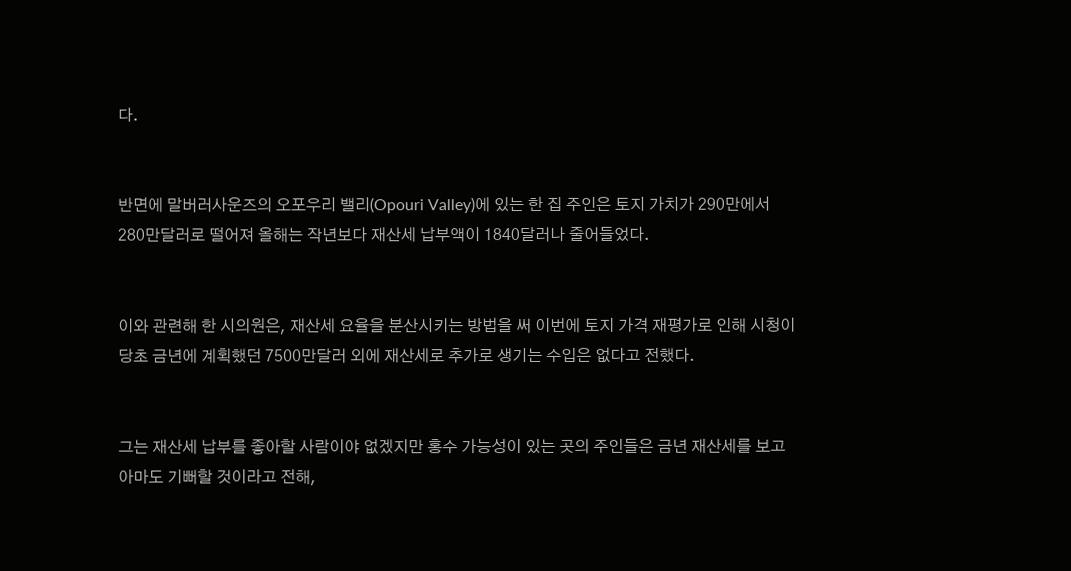다.


반면에 말버러사운즈의 오포우리 밸리(Opouri Valley)에 있는 한 집 주인은 토지 가치가 290만에서 280만달러로 떨어져 올해는 작년보다 재산세 납부액이 1840달러나 줄어들었다.


이와 관련해 한 시의원은, 재산세 요율을 분산시키는 방법을 써 이번에 토지 가격 재평가로 인해 시청이 당초 금년에 계획했던 7500만달러 외에 재산세로 추가로 생기는 수입은 없다고 전했다.


그는 재산세 납부를 좋아할 사람이야 없겠지만 홍수 가능성이 있는 곳의 주인들은 금년 재산세를 보고 아마도 기뻐할 것이라고 전해,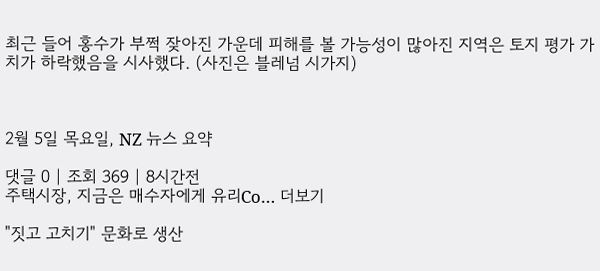최근 들어 홍수가 부쩍 잦아진 가운데 피해를 볼 가능성이 많아진 지역은 토지 평가 가치가 하락했음을 시사했다. (사진은 블레넘 시가지)



2월 5일 목요일, NZ 뉴스 요약

댓글 0 | 조회 369 | 8시간전
주택시장, 지금은 매수자에게 유리Co… 더보기

"짓고 고치기" 문화로 생산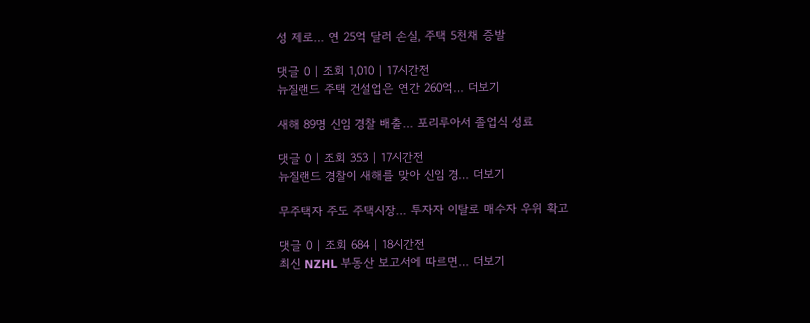성 제로… 연 25억 달러 손실, 주택 5천채 증발

댓글 0 | 조회 1,010 | 17시간전
뉴질랜드 주택 건설업은 연간 260억… 더보기

새해 89명 신임 경찰 배출… 포리루아서 졸업식 성료

댓글 0 | 조회 353 | 17시간전
뉴질랜드 경찰이 새해를 맞아 신임 경… 더보기

무주택자 주도 주택시장… 투자자 이탈로 매수자 우위 확고

댓글 0 | 조회 684 | 18시간전
최신 NZHL 부동산 보고서에 따르면… 더보기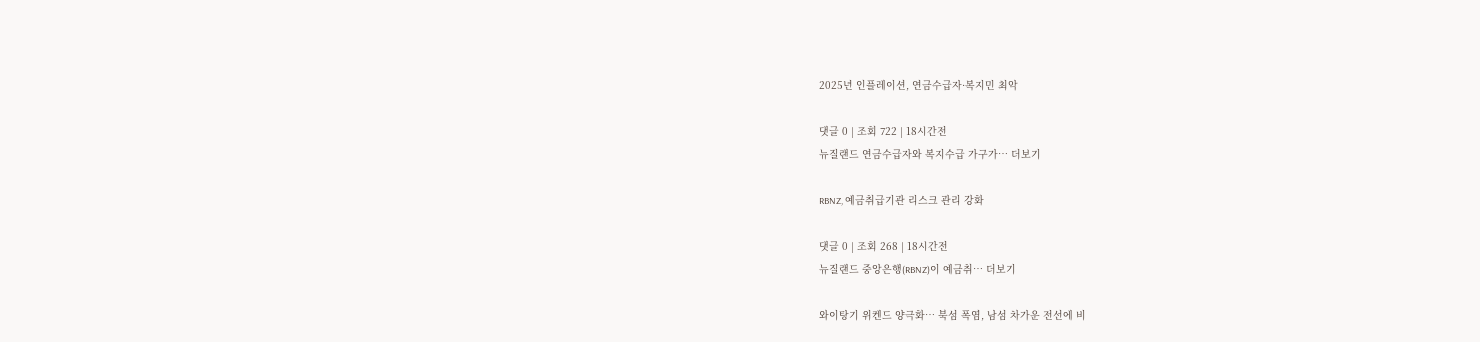2025년 인플레이션, 연금수급자·복지민 최악

댓글 0 | 조회 722 | 18시간전
뉴질랜드 연금수급자와 복지수급 가구가… 더보기

RBNZ, 예금취급기관 리스크 관리 강화

댓글 0 | 조회 268 | 18시간전
뉴질랜드 중앙은행(RBNZ)이 예금취… 더보기

와이탕기 위켄드 양극화… 북섬 폭염, 남섬 차가운 전선에 비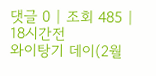댓글 0 | 조회 485 | 18시간전
와이탕기 데이(2월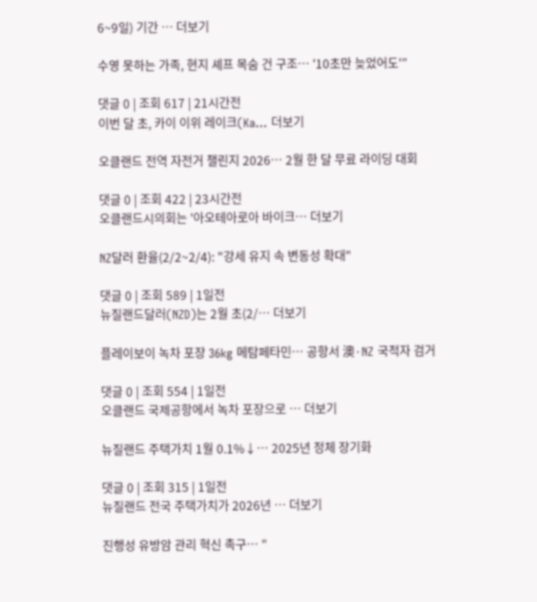6~9일) 기간 … 더보기

수영 못하는 가족, 현지 셰프 목숨 건 구조… '10초만 늦었어도'”

댓글 0 | 조회 617 | 21시간전
이번 달 초, 카이 이위 레이크(Ka… 더보기

오클랜드 전역 자전거 챌린지 2026… 2월 한 달 무료 라이딩 대회

댓글 0 | 조회 422 | 23시간전
오클랜드시의회는 '아오테아로아 바이크… 더보기

NZ달러 환율(2/2~2/4): "강세 유지 속 변동성 확대"

댓글 0 | 조회 589 | 1일전
뉴질랜드달러(NZD)는 2월 초(2/… 더보기

플레이보이 녹차 포장 36kg 메탐페타민… 공항서 澳·NZ 국적자 검거

댓글 0 | 조회 554 | 1일전
오클랜드 국제공항에서 녹차 포장으로 … 더보기

뉴질랜드 주택가치 1월 0.1%↓… 2025년 정체 장기화

댓글 0 | 조회 315 | 1일전
뉴질랜드 전국 주택가치가 2026년 … 더보기

진행성 유방암 관리 혁신 촉구… "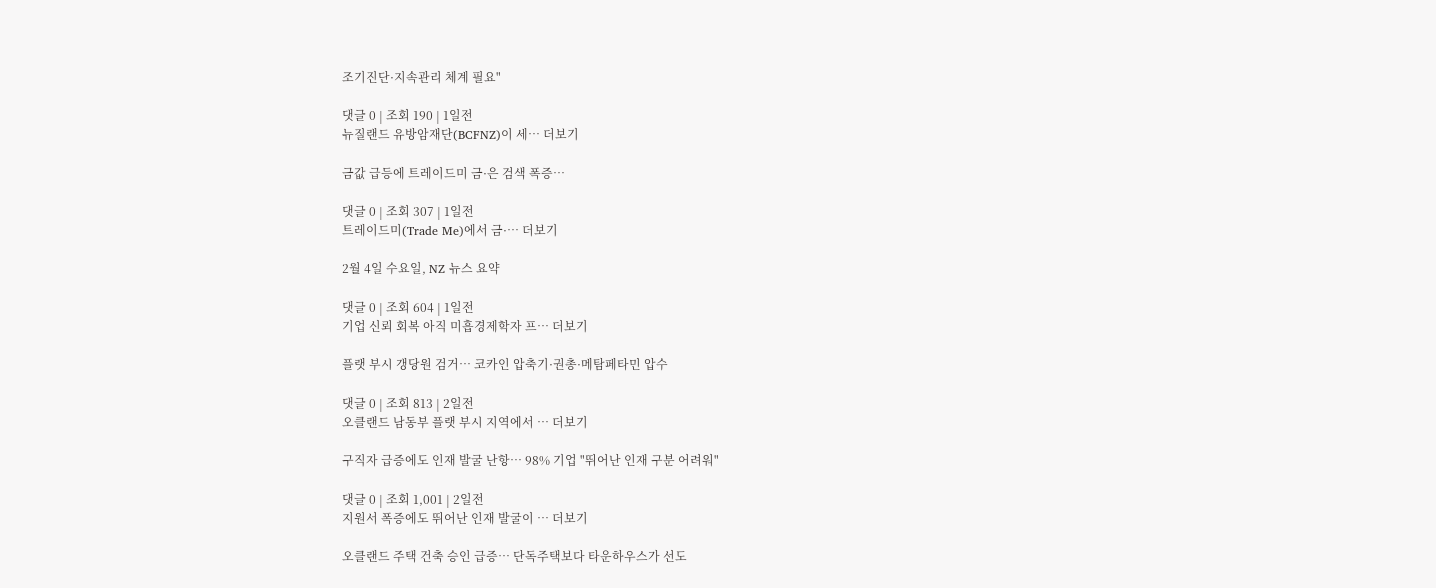조기진단·지속관리 체계 필요"

댓글 0 | 조회 190 | 1일전
뉴질랜드 유방암재단(BCFNZ)이 세… 더보기

금값 급등에 트레이드미 금·은 검색 폭증…

댓글 0 | 조회 307 | 1일전
트레이드미(Trade Me)에서 금·… 더보기

2월 4일 수요일, NZ 뉴스 요약

댓글 0 | 조회 604 | 1일전
기업 신뢰 회복 아직 미흡경제학자 프… 더보기

플랫 부시 갱당원 검거… 코카인 압축기·권총·메탐페타민 압수

댓글 0 | 조회 813 | 2일전
오클랜드 남동부 플랫 부시 지역에서 … 더보기

구직자 급증에도 인재 발굴 난항… 98% 기업 "뛰어난 인재 구분 어려워"

댓글 0 | 조회 1,001 | 2일전
지원서 폭증에도 뛰어난 인재 발굴이 … 더보기

오클랜드 주택 건축 승인 급증… 단독주택보다 타운하우스가 선도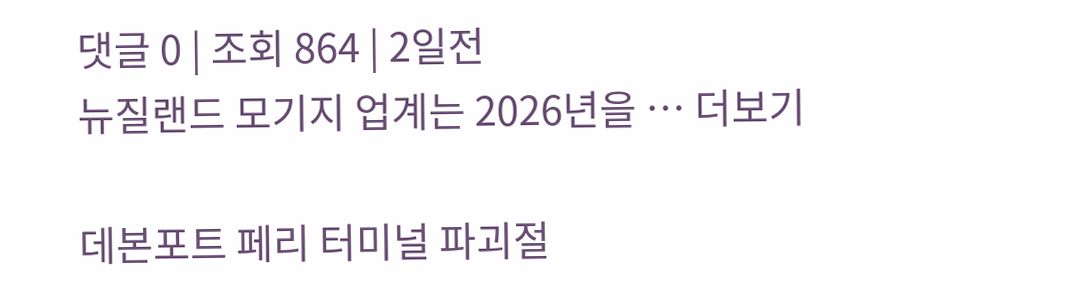댓글 0 | 조회 864 | 2일전
뉴질랜드 모기지 업계는 2026년을 … 더보기

데본포트 페리 터미널 파괴절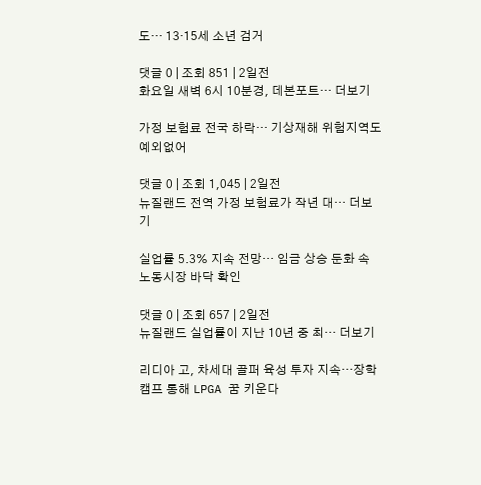도… 13·15세 소년 검거

댓글 0 | 조회 851 | 2일전
화요일 새벽 6시 10분경, 데본포트… 더보기

가정 보험료 전국 하락… 기상재해 위험지역도 예외없어

댓글 0 | 조회 1,045 | 2일전
뉴질랜드 전역 가정 보험료가 작년 대… 더보기

실업률 5.3% 지속 전망… 임금 상승 둔화 속 노동시장 바닥 확인

댓글 0 | 조회 657 | 2일전
뉴질랜드 실업률이 지난 10년 중 최… 더보기

리디아 고, 차세대 골퍼 육성 투자 지속…장학 캠프 통해 LPGA 꿈 키운다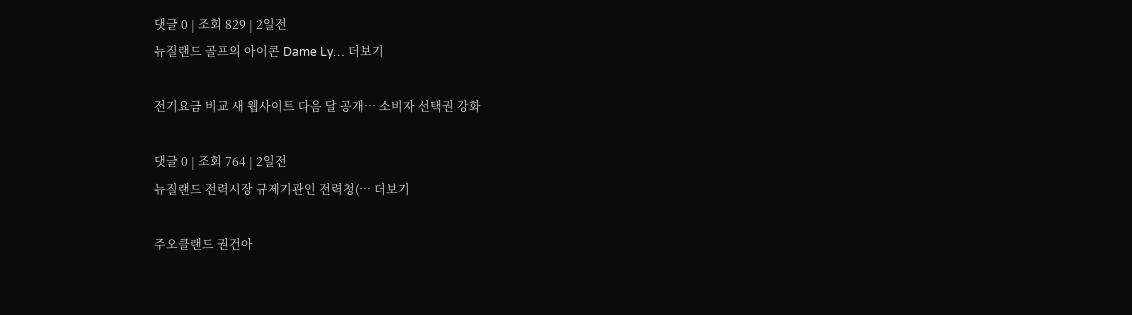댓글 0 | 조회 829 | 2일전
뉴질랜드 골프의 아이콘 Dame Ly… 더보기

전기요금 비교 새 웹사이트 다음 달 공개… 소비자 선택권 강화

댓글 0 | 조회 764 | 2일전
뉴질랜드 전력시장 규제기관인 전력청(… 더보기

주오클랜드 권건아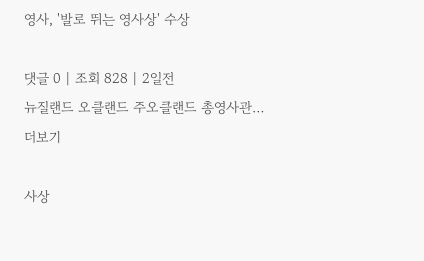영사, '발로 뛰는 영사상' 수상

댓글 0 | 조회 828 | 2일전
뉴질랜드 오클랜드 주오클랜드 총영사관… 더보기

사상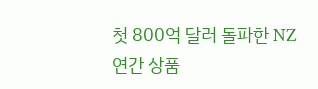첫 800억 달러 돌파한 NZ 연간 상품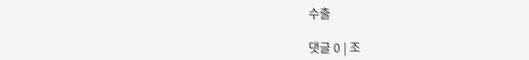수출

댓글 0 | 조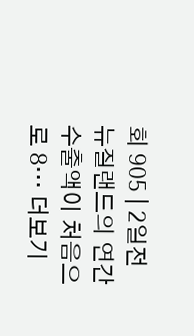회 905 | 2일전
뉴질랜드의 연간 수출액이 처음으로 8… 더보기